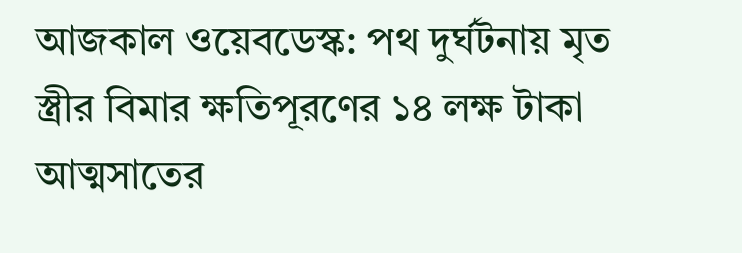আজকাল ওয়েবডেস্ক: পথ দুর্ঘটনায় মৃত স্ত্রীর বিমার ক্ষতিপূরণের ১৪ লক্ষ টাকা আত্মসাতের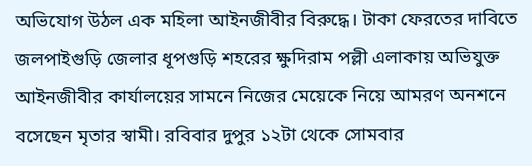অভিযোগ উঠল এক মহিলা আইনজীবীর বিরুদ্ধে। টাকা ফেরতের দাবিতে জলপাইগুড়ি জেলার ধূপগুড়ি শহরের ক্ষুদিরাম পল্লী এলাকায় অভিযুক্ত আইনজীবীর কার্যালয়ের সামনে নিজের মেয়েকে নিয়ে আমরণ অনশনে বসেছেন মৃতার স্বামী। রবিবার দুপুর ১২টা থেকে সোমবার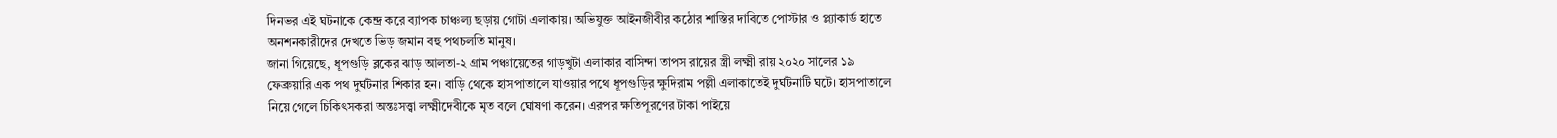দিনভর এই ঘটনাকে কেন্দ্র করে ব্যাপক চাঞ্চল্য ছড়ায় গোটা এলাকায়। অভিযুক্ত আইনজীবীর কঠোর শাস্তির দাবিতে পোস্টার ও প্ল্যাকার্ড হাতে অনশনকারীদের দেখতে ভিড় জমান বহু পথচলতি মানুষ।
জানা গিয়েছে, ধূপগুড়ি ব্লকের ঝাড় আলতা-২ গ্রাম পঞ্চায়েতের গাড়খুটা এলাকার বাসিন্দা তাপস রায়ের স্ত্রী লক্ষ্মী রায় ২০২০ সালের ১৯ ফেব্রুয়ারি এক পথ দুর্ঘটনার শিকার হন। বাড়ি থেকে হাসপাতালে যাওয়ার পথে ধূপগুড়ির ক্ষুদিরাম পল্লী এলাকাতেই দুর্ঘটনাটি ঘটে। হাসপাতালে নিয়ে গেলে চিকিৎসকরা অন্তঃসত্ত্বা লক্ষ্মীদেবীকে মৃত বলে ঘোষণা করেন। এরপর ক্ষতিপূরণের টাকা পাইয়ে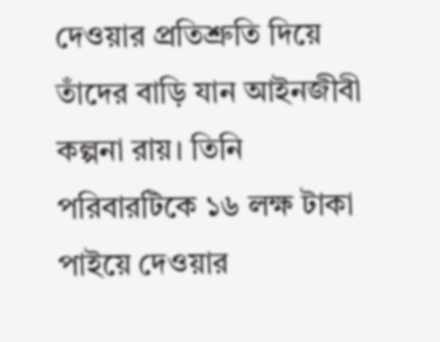দেওয়ার প্রতিশ্রুতি দিয়ে তাঁদের বাড়ি যান আইনজীবী কল্পনা রায়। তিনি পরিবারটিকে ১৬ লক্ষ টাকা পাইয়ে দেওয়ার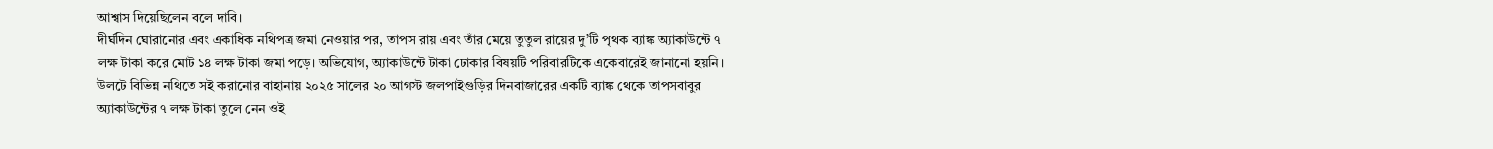আশ্বাস দিয়েছিলেন বলে দাবি।
দীর্ঘদিন ঘোরানোর এবং একাধিক নথিপত্র জমা নেওয়ার পর, তাপস রায় এবং তাঁর মেয়ে তুতুল রায়ের দু’টি পৃথক ব্যাঙ্ক অ্যাকাউন্টে ৭ লক্ষ টাকা করে মোট ১৪ লক্ষ টাকা জমা পড়ে। অভিযোগ, অ্যাকাউন্টে টাকা ঢোকার বিষয়টি পরিবারটিকে একেবারেই জানানো হয়নি। উলটে বিভিন্ন নথিতে সই করানোর বাহানায় ২০২৫ সালের ২০ আগস্ট জলপাইগুড়ির দিনবাজারের একটি ব্যাঙ্ক থেকে তাপসবাবুর অ্যাকাউন্টের ৭ লক্ষ টাকা তুলে নেন ওই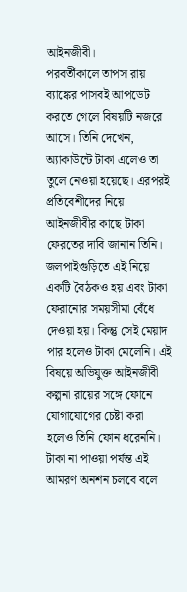আইনজীবী।
পরবর্তীকালে তাপস রায় ব্যাঙ্কের পাসবই আপডেট করতে গেলে বিষয়টি নজরে আসে। তিনি দেখেন, অ্যাকাউন্টে টাকা এলেও তা তুলে নেওয়া হয়েছে। এরপরই প্রতিবেশীদের নিয়ে আইনজীবীর কাছে টাকা ফেরতের দাবি জানান তিনি। জলপাইগুড়িতে এই নিয়ে একটি বৈঠকও হয় এবং টাকা ফেরানোর সময়সীমা বেঁধে দেওয়া হয়। কিন্তু সেই মেয়াদ পার হলেও টাকা মেলেনি। এই বিষয়ে অভিযুক্ত আইনজীবী কল্পনা রায়ের সঙ্গে ফোনে যোগাযোগের চেষ্টা করা হলেও তিনি ফোন ধরেননি। টাকা না পাওয়া পর্যন্ত এই আমরণ অনশন চলবে বলে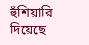হুঁশিয়ারি দিয়েছে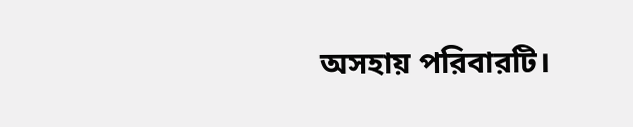অসহায় পরিবারটি।